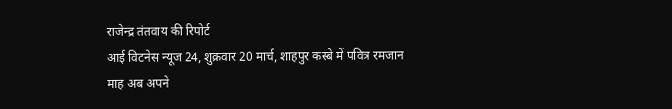राजेन्द्र तंतवाय की रिपोर्ट
आई विटनेस न्यूज 24, शुक्रवार 20 मार्च, शाहपुर कस्बे में पवित्र रमजान माह अब अपने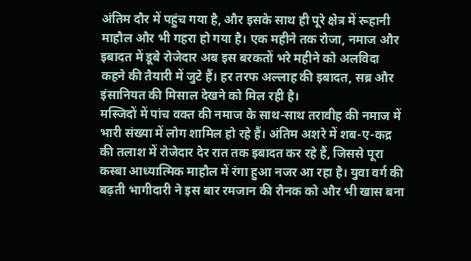अंतिम दौर में पहुंच गया है, और इसके साथ ही पूरे क्षेत्र में रूहानी माहौल और भी गहरा हो गया है। एक महीने तक रोजा, नमाज और इबादत में डूबे रोजेदार अब इस बरकतों भरे महीने को अलविदा कहने की तैयारी में जुटे हैं। हर तरफ अल्लाह की इबादत, सब्र और इंसानियत की मिसाल देखने को मिल रही है।
मस्जिदों में पांच वक्त की नमाज के साथ-साथ तरावीह की नमाज में भारी संख्या में लोग शामिल हो रहे हैं। अंतिम अशरे में शब-ए-कद्र की तलाश में रोजेदार देर रात तक इबादत कर रहे हैं, जिससे पूरा कस्बा आध्यात्मिक माहौल में रंगा हुआ नजर आ रहा है। युवा वर्ग की बढ़ती भागीदारी ने इस बार रमजान की रौनक को और भी खास बना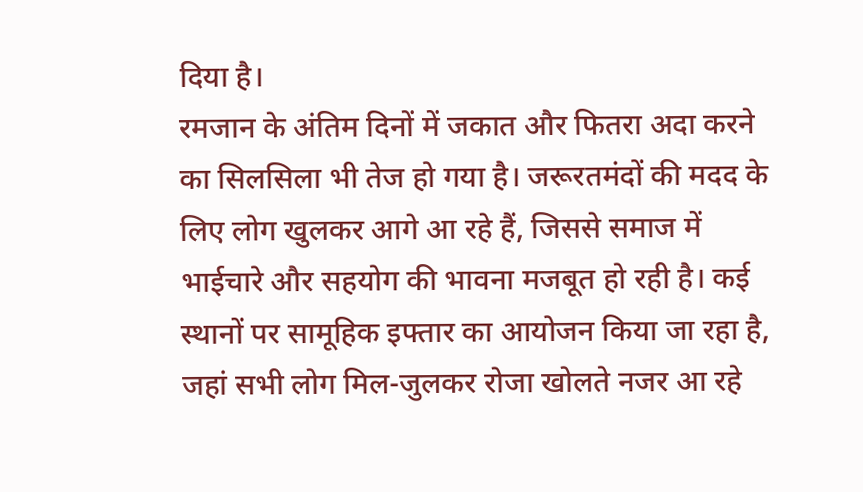दिया है।
रमजान के अंतिम दिनों में जकात और फितरा अदा करने का सिलसिला भी तेज हो गया है। जरूरतमंदों की मदद के लिए लोग खुलकर आगे आ रहे हैं, जिससे समाज में भाईचारे और सहयोग की भावना मजबूत हो रही है। कई स्थानों पर सामूहिक इफ्तार का आयोजन किया जा रहा है, जहां सभी लोग मिल-जुलकर रोजा खोलते नजर आ रहे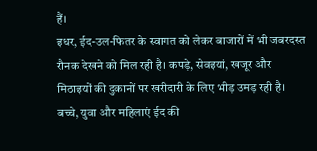हैं।
इधर, ईद-उल-फितर के स्वागत को लेकर बाजारों में भी जबरदस्त रौनक देखने को मिल रही है। कपड़े, सेवइयां, खजूर और मिठाइयों की दुकानों पर खरीदारी के लिए भीड़ उमड़ रही है। बच्चे, युवा और महिलाएं ईद की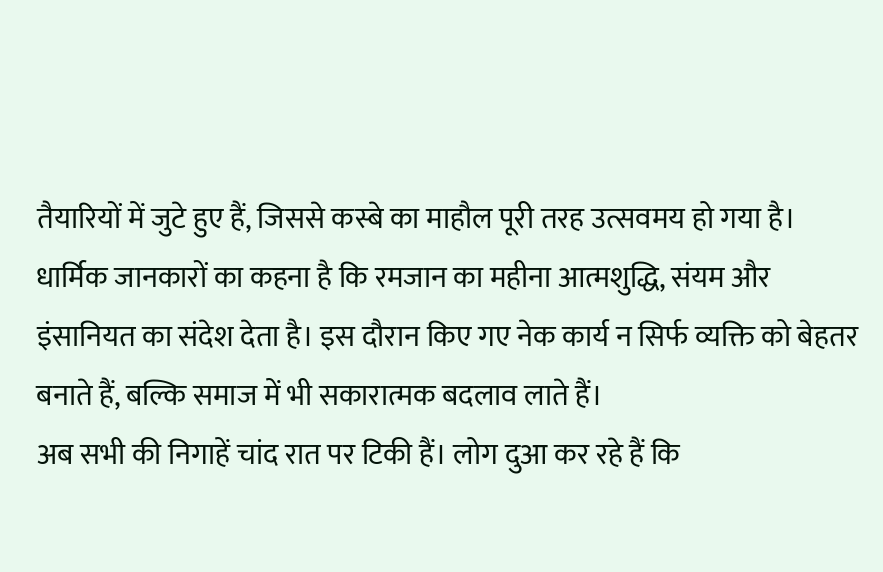तैयारियों में जुटे हुए हैं, जिससे कस्बे का माहौल पूरी तरह उत्सवमय हो गया है।
धार्मिक जानकारों का कहना है कि रमजान का महीना आत्मशुद्धि, संयम और इंसानियत का संदेश देता है। इस दौरान किए गए नेक कार्य न सिर्फ व्यक्ति को बेहतर बनाते हैं, बल्कि समाज में भी सकारात्मक बदलाव लाते हैं।
अब सभी की निगाहें चांद रात पर टिकी हैं। लोग दुआ कर रहे हैं कि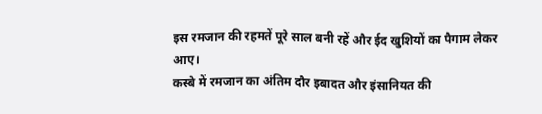इस रमजान की रहमतें पूरे साल बनी रहें और ईद खुशियों का पैगाम लेकर आए।
कस्बे में रमजान का अंतिम दौर इबादत और इंसानियत की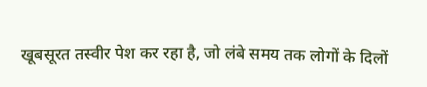खूबसूरत तस्वीर पेश कर रहा है, जो लंबे समय तक लोगों के दिलों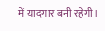में यादगार बनी रहेगी।